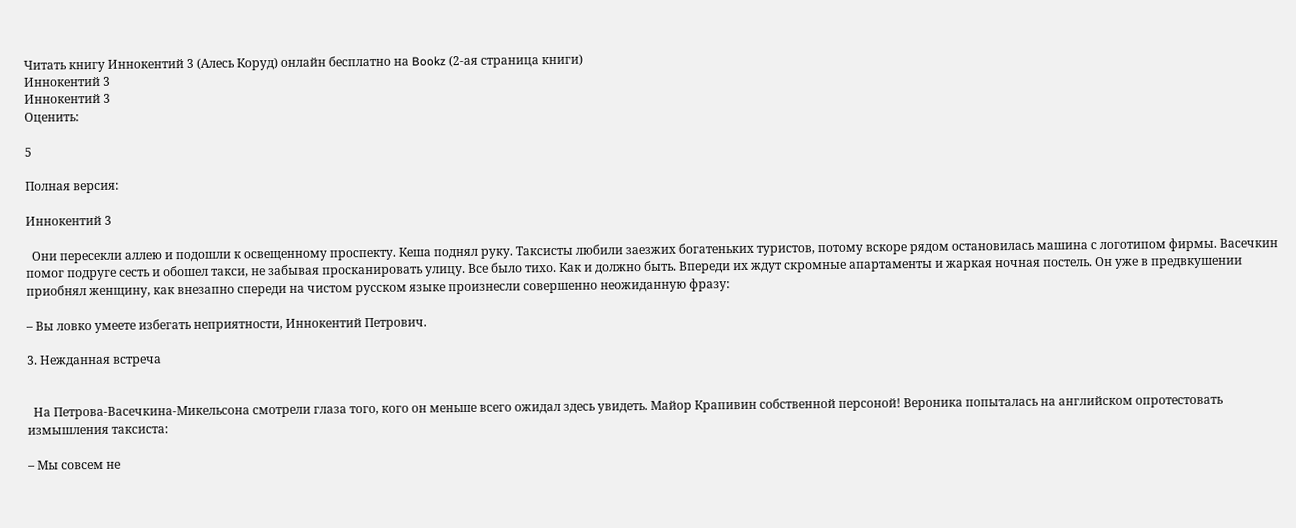Читать книгу Иннокентий 3 (Алесь Коруд) онлайн бесплатно на Bookz (2-ая страница книги)
Иннокентий 3
Иннокентий 3
Оценить:

5

Полная версия:

Иннокентий 3

  Они пересекли аллею и подошли к освещенному проспекту. Кеша поднял руку. Таксисты любили заезжих богатеньких туристов, потому вскоре рядом остановилась машина с логотипом фирмы. Васечкин помог подруге сесть и обошел такси, не забывая просканировать улицу. Все было тихо. Как и должно быть. Впереди их ждут скромные апартаменты и жаркая ночная постель. Он уже в предвкушении приобнял женщину, как внезапно спереди на чистом русском языке произнесли совершенно неожиданную фразу:

– Вы ловко умеете избегать неприятности, Иннокентий Петрович.

3. Нежданная встреча


  На Петрова-Васечкина-Микельсона смотрели глаза того, кого он меньше всего ожидал здесь увидеть. Майор Крапивин собственной персоной! Вероника попыталась на английском опротестовать измышления таксиста:

– Мы совсем не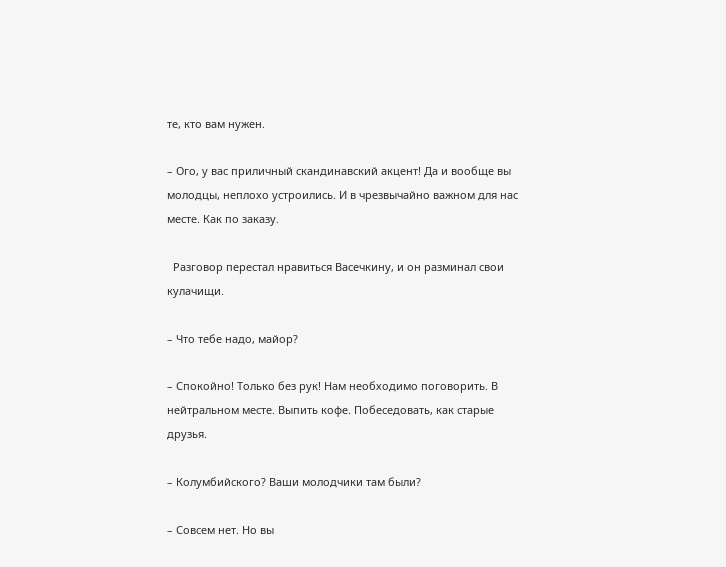те, кто вам нужен.

– Ого, у вас приличный скандинавский акцент! Да и вообще вы молодцы, неплохо устроились. И в чрезвычайно важном для нас месте. Как по заказу.

  Разговор перестал нравиться Васечкину, и он разминал свои кулачищи.

– Что тебе надо, майор?

– Спокойно! Только без рук! Нам необходимо поговорить. В нейтральном месте. Выпить кофе. Побеседовать, как старые друзья.

– Колумбийского? Ваши молодчики там были?

– Совсем нет. Но вы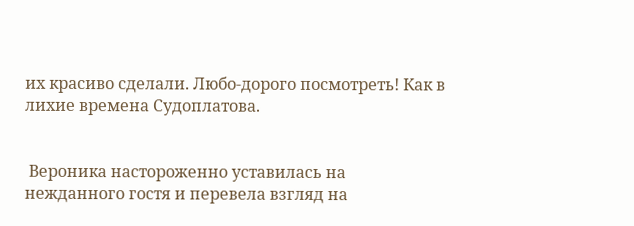их красиво сделали. Любо-дорого посмотреть! Как в лихие времена Судоплатова.


 Вероника настороженно уставилась на нежданного гостя и перевела взгляд на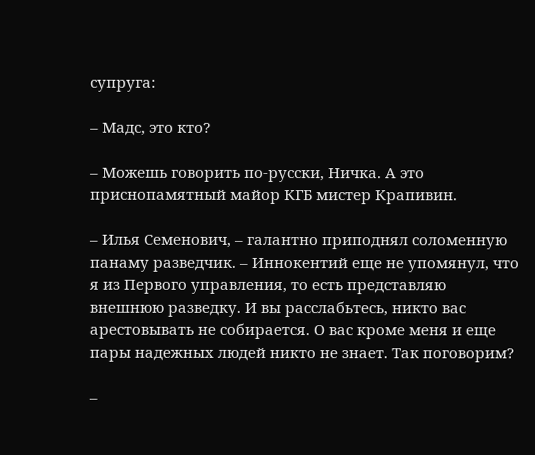супруга:

– Мадс, это кто?

– Можешь говорить по-русски, Ничка. А это приснопамятный майор КГБ мистер Крапивин.

– Илья Семенович, – галантно приподнял соломенную панаму разведчик. – Иннокентий еще не упомянул, что я из Первого управления, то есть представляю внешнюю разведку. И вы расслабьтесь, никто вас арестовывать не собирается. О вас кроме меня и еще пары надежных людей никто не знает. Так поговорим?

–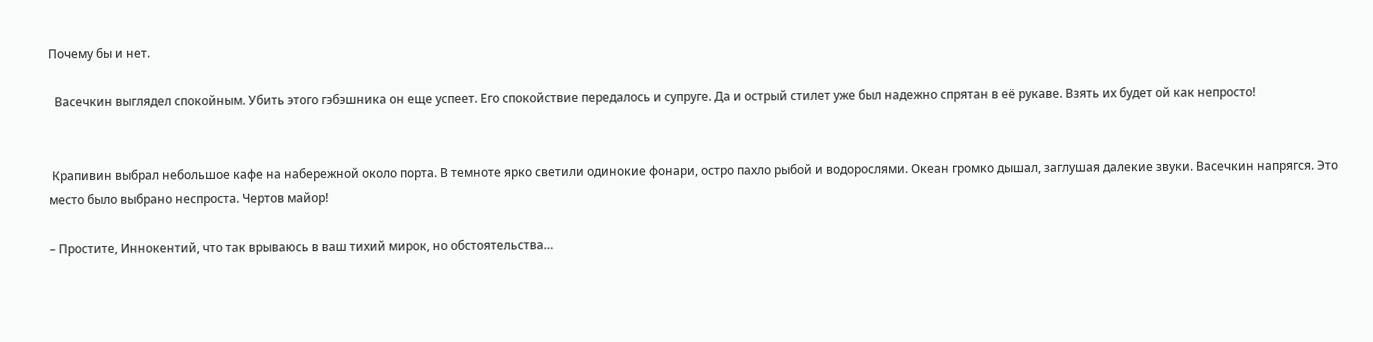Почему бы и нет.

  Васечкин выглядел спокойным. Убить этого гэбэшника он еще успеет. Его спокойствие передалось и супруге. Да и острый стилет уже был надежно спрятан в её рукаве. Взять их будет ой как непросто!


 Крапивин выбрал небольшое кафе на набережной около порта. В темноте ярко светили одинокие фонари, остро пахло рыбой и водорослями. Океан громко дышал, заглушая далекие звуки. Васечкин напрягся. Это место было выбрано неспроста. Чертов майор!

– Простите, Иннокентий, что так врываюсь в ваш тихий мирок, но обстоятельства…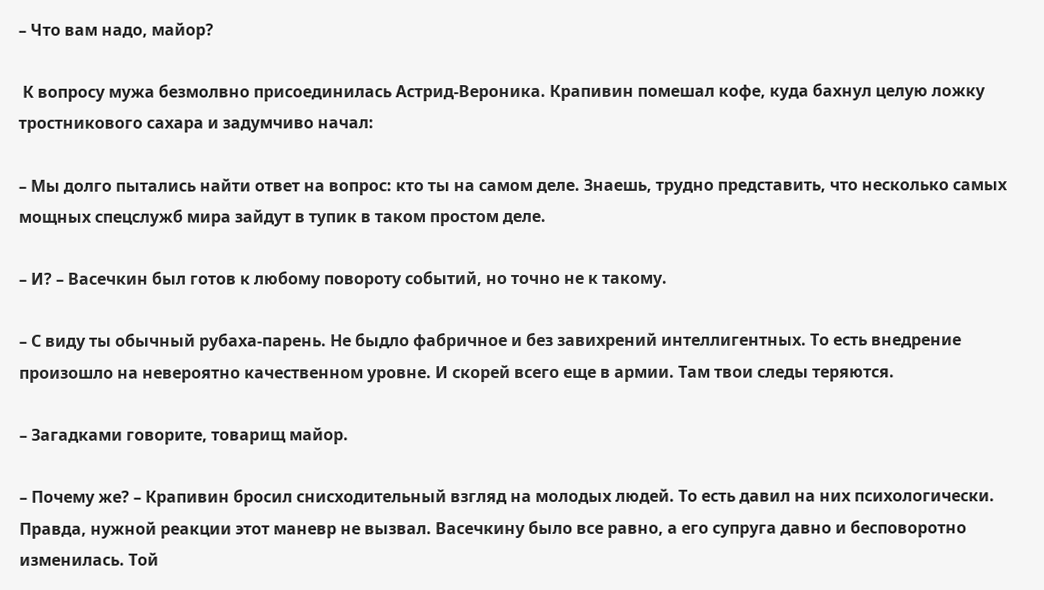– Что вам надо, майор?

 К вопросу мужа безмолвно присоединилась Астрид-Вероника. Крапивин помешал кофе, куда бахнул целую ложку тростникового сахара и задумчиво начал:

– Мы долго пытались найти ответ на вопрос: кто ты на самом деле. Знаешь, трудно представить, что несколько самых мощных спецслужб мира зайдут в тупик в таком простом деле.

– И? – Васечкин был готов к любому повороту событий, но точно не к такому.

– С виду ты обычный рубаха-парень. Не быдло фабричное и без завихрений интеллигентных. То есть внедрение произошло на невероятно качественном уровне. И скорей всего еще в армии. Там твои следы теряются.

– Загадками говорите, товарищ майор.

– Почему же? – Крапивин бросил снисходительный взгляд на молодых людей. То есть давил на них психологически. Правда, нужной реакции этот маневр не вызвал. Васечкину было все равно, а его супруга давно и бесповоротно изменилась. Той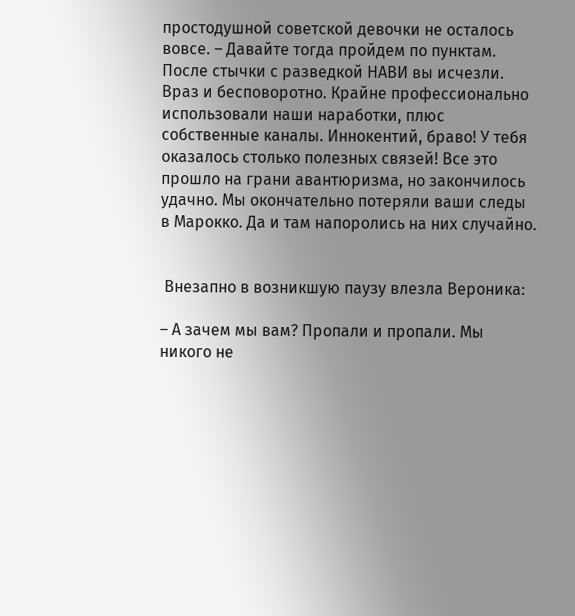простодушной советской девочки не осталось вовсе. – Давайте тогда пройдем по пунктам. После стычки с разведкой НАВИ вы исчезли. Враз и бесповоротно. Крайне профессионально использовали наши наработки, плюс собственные каналы. Иннокентий, браво! У тебя оказалось столько полезных связей! Все это прошло на грани авантюризма, но закончилось удачно. Мы окончательно потеряли ваши следы в Марокко. Да и там напоролись на них случайно.


 Внезапно в возникшую паузу влезла Вероника:

– А зачем мы вам? Пропали и пропали. Мы никого не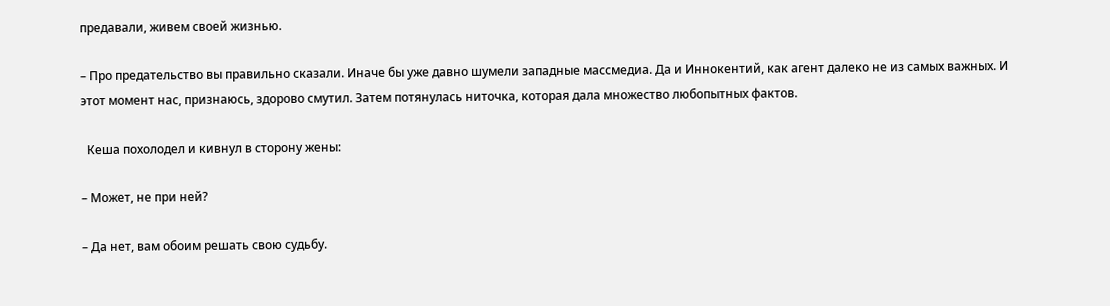предавали, живем своей жизнью.

– Про предательство вы правильно сказали. Иначе бы уже давно шумели западные массмедиа. Да и Иннокентий, как агент далеко не из самых важных. И этот момент нас, признаюсь, здорово смутил. Затем потянулась ниточка, которая дала множество любопытных фактов.

  Кеша похолодел и кивнул в сторону жены:

– Может, не при ней?

– Да нет, вам обоим решать свою судьбу.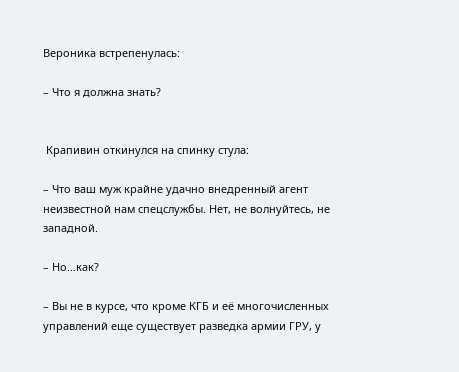Вероника встрепенулась:

– Что я должна знать?


 Крапивин откинулся на спинку стула:

– Что ваш муж крайне удачно внедренный агент неизвестной нам спецслужбы. Нет, не волнуйтесь, не западной.

– Но…как?

– Вы не в курсе, что кроме КГБ и её многочисленных управлений еще существует разведка армии ГРУ, у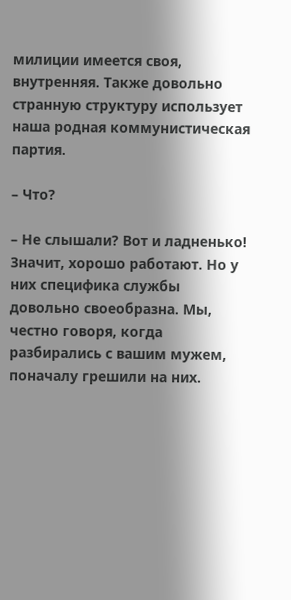милиции имеется своя, внутренняя. Также довольно странную структуру использует наша родная коммунистическая партия.

– Что?

– Не слышали? Вот и ладненько! Значит, хорошо работают. Но у них специфика службы довольно своеобразна. Мы, честно говоря, когда разбирались с вашим мужем, поначалу грешили на них.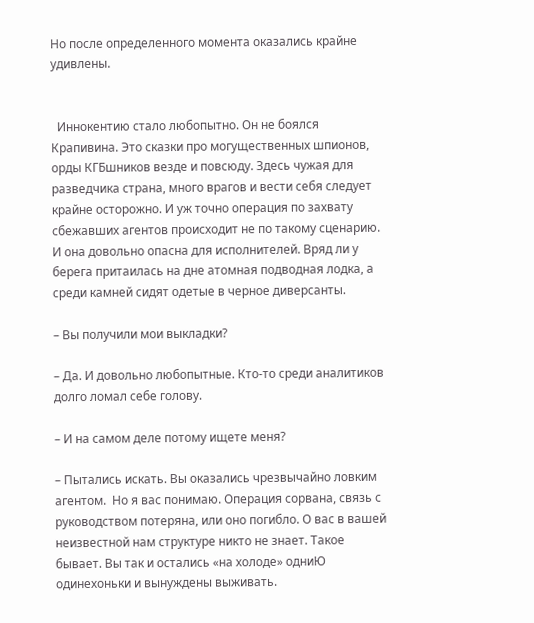Но после определенного момента оказались крайне удивлены.


  Иннокентию стало любопытно. Он не боялся Крапивина. Это сказки про могущественных шпионов, орды КГБшников везде и повсюду. Здесь чужая для разведчика страна, много врагов и вести себя следует крайне осторожно. И уж точно операция по захвату сбежавших агентов происходит не по такому сценарию. И она довольно опасна для исполнителей. Вряд ли у берега притаилась на дне атомная подводная лодка, а среди камней сидят одетые в черное диверсанты.

– Вы получили мои выкладки?

– Да. И довольно любопытные. Кто-то среди аналитиков долго ломал себе голову.

– И на самом деле потому ищете меня?

– Пытались искать. Вы оказались чрезвычайно ловким агентом.  Но я вас понимаю. Операция сорвана, связь с руководством потеряна, или оно погибло. О вас в вашей неизвестной нам структуре никто не знает. Такое бывает. Вы так и остались «на холоде» одниЮ одинехоньки и вынуждены выживать.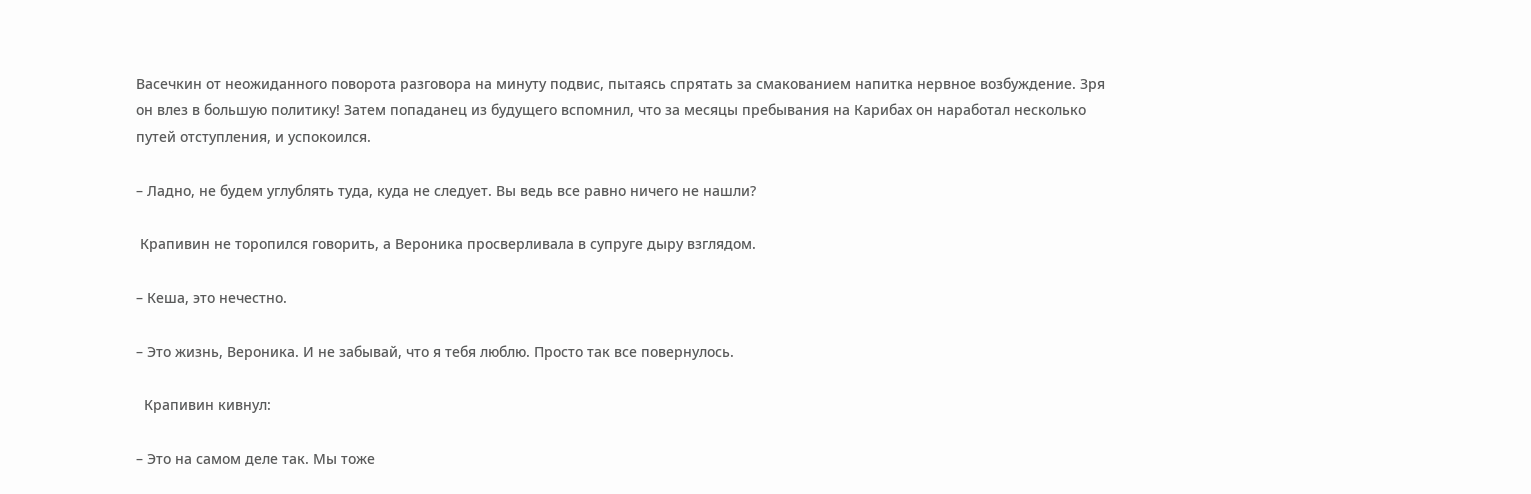Васечкин от неожиданного поворота разговора на минуту подвис, пытаясь спрятать за смакованием напитка нервное возбуждение. Зря он влез в большую политику! Затем попаданец из будущего вспомнил, что за месяцы пребывания на Карибах он наработал несколько путей отступления, и успокоился.

– Ладно, не будем углублять туда, куда не следует. Вы ведь все равно ничего не нашли?

 Крапивин не торопился говорить, а Вероника просверливала в супруге дыру взглядом.

– Кеша, это нечестно.

– Это жизнь, Вероника. И не забывай, что я тебя люблю. Просто так все повернулось.

  Крапивин кивнул:

– Это на самом деле так. Мы тоже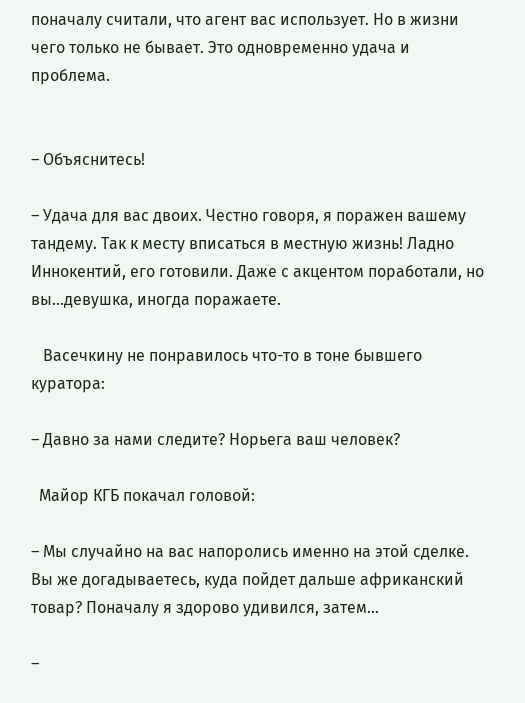поначалу считали, что агент вас использует. Но в жизни чего только не бывает. Это одновременно удача и проблема.


– Объяснитесь!

– Удача для вас двоих. Честно говоря, я поражен вашему тандему. Так к месту вписаться в местную жизнь! Ладно Иннокентий, его готовили. Даже с акцентом поработали, но вы…девушка, иногда поражаете.

   Васечкину не понравилось что-то в тоне бывшего куратора:

– Давно за нами следите? Норьега ваш человек?

  Майор КГБ покачал головой:

– Мы случайно на вас напоролись именно на этой сделке. Вы же догадываетесь, куда пойдет дальше африканский товар? Поначалу я здорово удивился, затем…

–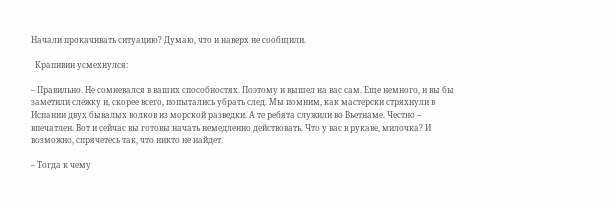Начали прокачивать ситуацию? Думаю, что и наверх не сообщили.

  Крапивин усмехнулся:

– Правильно. Не сомневался в ваших способностях. Поэтому и вышел на вас сам. Еще немного, и вы бы заметили слежку и, скорее всего, попытались убрать след. Мы помним, как мастерски стряхнули в Испании двух бывалых волков из морской разведки. А те ребята служили во Вьетнаме. Честно – впечатлен. Вот и сейчас вы готовы начать немедленно действовать. Что у вас в рукаве, милочка? И возможно, спрячетесь так, что никто не найдет.

– Тогда к чему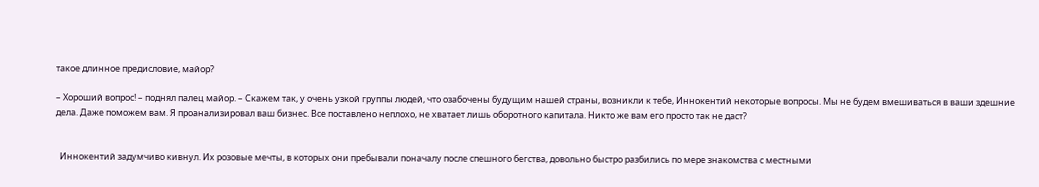такое длинное предисловие, майор?

– Хороший вопрос! – поднял палец майор. – Скажем так, у очень узкой группы людей, что озабочены будущим нашей страны, возникли к тебе, Иннокентий некоторые вопросы. Мы не будем вмешиваться в ваши здешние дела. Даже поможем вам. Я проанализировал ваш бизнес. Все поставлено неплохо, не хватает лишь оборотного капитала. Никто же вам его просто так не даст?


  Иннокентий задумчиво кивнул. Их розовые мечты, в которых они пребывали поначалу после спешного бегства, довольно быстро разбились по мере знакомства с местными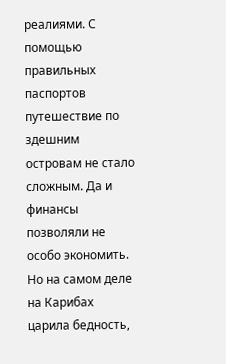реалиями. С помощью правильных паспортов путешествие по здешним островам не стало сложным. Да и финансы позволяли не особо экономить. Но на самом деле на Карибах царила бедность,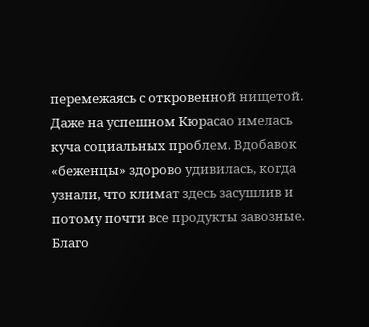перемежаясь с откровенной нищетой. Даже на успешном Кюрасао имелась куча социальных проблем. Вдобавок «беженцы» здорово удивилась, когда узнали, что климат здесь засушлив и потому почти все продукты завозные. Благо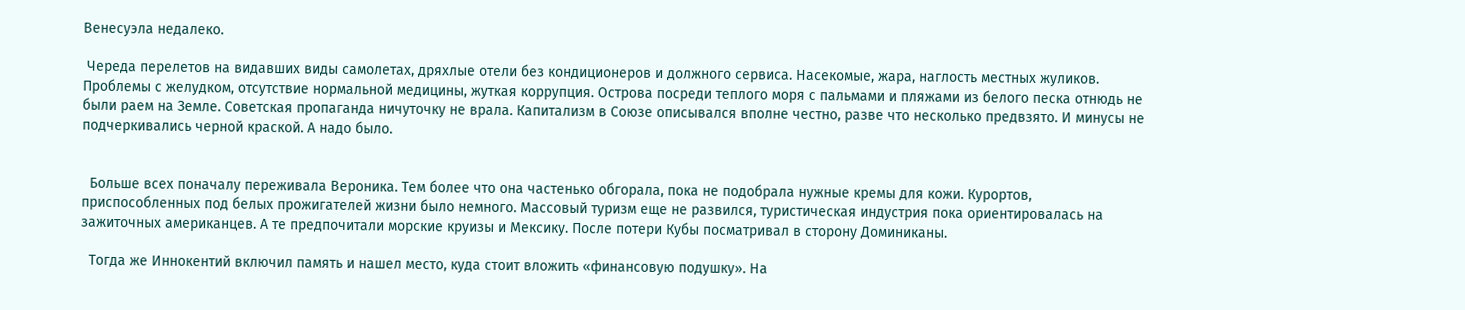Венесуэла недалеко.

 Череда перелетов на видавших виды самолетах, дряхлые отели без кондиционеров и должного сервиса. Насекомые, жара, наглость местных жуликов. Проблемы с желудком, отсутствие нормальной медицины, жуткая коррупция. Острова посреди теплого моря с пальмами и пляжами из белого песка отнюдь не были раем на Земле. Советская пропаганда ничуточку не врала. Капитализм в Союзе описывался вполне честно, разве что несколько предвзято. И минусы не подчеркивались черной краской. А надо было.


  Больше всех поначалу переживала Вероника. Тем более что она частенько обгорала, пока не подобрала нужные кремы для кожи. Курортов, приспособленных под белых прожигателей жизни было немного. Массовый туризм еще не развился, туристическая индустрия пока ориентировалась на зажиточных американцев. А те предпочитали морские круизы и Мексику. После потери Кубы посматривал в сторону Доминиканы.

  Тогда же Иннокентий включил память и нашел место, куда стоит вложить «финансовую подушку». На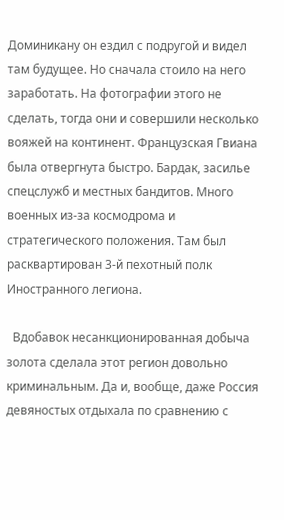Доминикану он ездил с подругой и видел там будущее. Но сначала стоило на него заработать. На фотографии этого не сделать, тогда они и совершили несколько вояжей на континент. Французская Гвиана была отвергнута быстро. Бардак, засилье спецслужб и местных бандитов. Много военных из-за космодрома и стратегического положения. Там был расквартирован 3-й пехотный полк Иностранного легиона.

  Вдобавок несанкционированная добыча золота сделала этот регион довольно криминальным. Да и, вообще, даже Россия девяностых отдыхала по сравнению с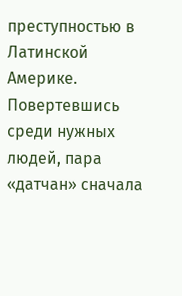преступностью в Латинской Америке. Повертевшись среди нужных людей, пара «датчан» сначала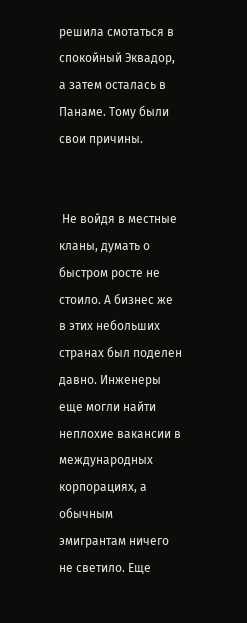решила смотаться в спокойный Эквадор, а затем осталась в Панаме. Тому были свои причины.


 Не войдя в местные кланы, думать о быстром росте не стоило. А бизнес же в этих небольших странах был поделен давно. Инженеры еще могли найти неплохие вакансии в международных корпорациях, а обычным эмигрантам ничего не светило. Еще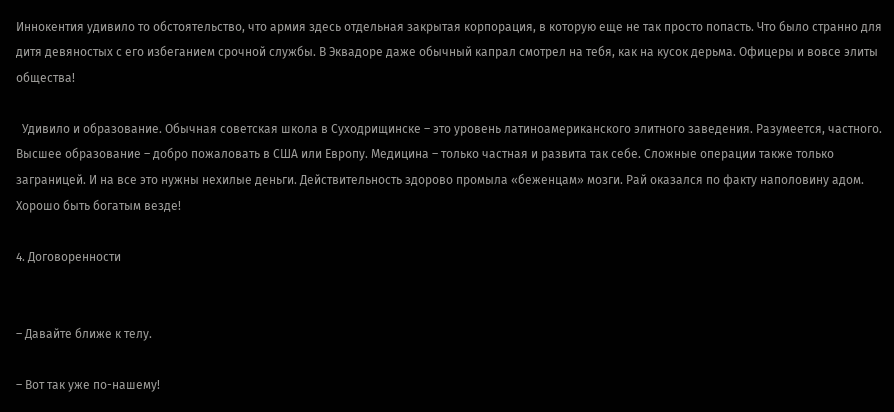Иннокентия удивило то обстоятельство, что армия здесь отдельная закрытая корпорация, в которую еще не так просто попасть. Что было странно для дитя девяностых с его избеганием срочной службы. В Эквадоре даже обычный капрал смотрел на тебя, как на кусок дерьма. Офицеры и вовсе элиты общества!

  Удивило и образование. Обычная советская школа в Суходрищинске – это уровень латиноамериканского элитного заведения. Разумеется, частного. Высшее образование – добро пожаловать в США или Европу. Медицина – только частная и развита так себе. Сложные операции также только заграницей. И на все это нужны нехилые деньги. Действительность здорово промыла «беженцам» мозги. Рай оказался по факту наполовину адом. Хорошо быть богатым везде!

4. Договоренности


– Давайте ближе к телу.

– Вот так уже по-нашему!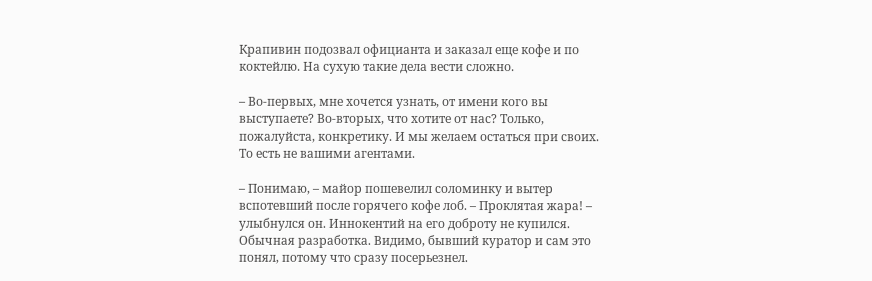Крапивин подозвал официанта и заказал еще кофе и по коктейлю. На сухую такие дела вести сложно.

– Во-первых, мне хочется узнать, от имени кого вы выступаете? Во-вторых, что хотите от нас? Только, пожалуйста, конкретику. И мы желаем остаться при своих. То есть не вашими агентами.

– Понимаю, – майор пошевелил соломинку и вытер вспотевший после горячего кофе лоб. – Проклятая жара! – улыбнулся он. Иннокентий на его доброту не купился. Обычная разработка. Видимо, бывший куратор и сам это понял, потому что сразу посерьезнел.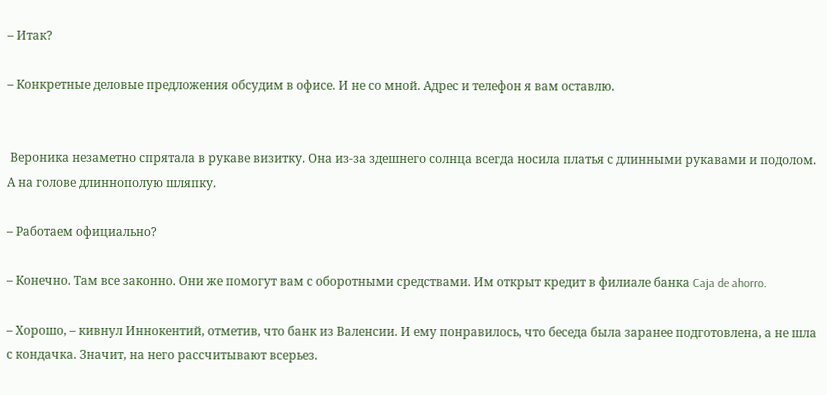– Итак?

– Конкретные деловые предложения обсудим в офисе. И не со мной. Адрес и телефон я вам оставлю.


 Вероника незаметно спрятала в рукаве визитку. Она из-за здешнего солнца всегда носила платья с длинными рукавами и подолом. А на голове длиннополую шляпку.

– Работаем официально?

– Конечно. Там все законно. Они же помогут вам с оборотными средствами. Им открыт кредит в филиале банка Caja de ahorro.

– Хорошо, – кивнул Иннокентий, отметив, что банк из Валенсии. И ему понравилось, что беседа была заранее подготовлена, а не шла с кондачка. Значит, на него рассчитывают всерьез.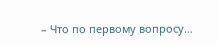– Что по первому вопросу…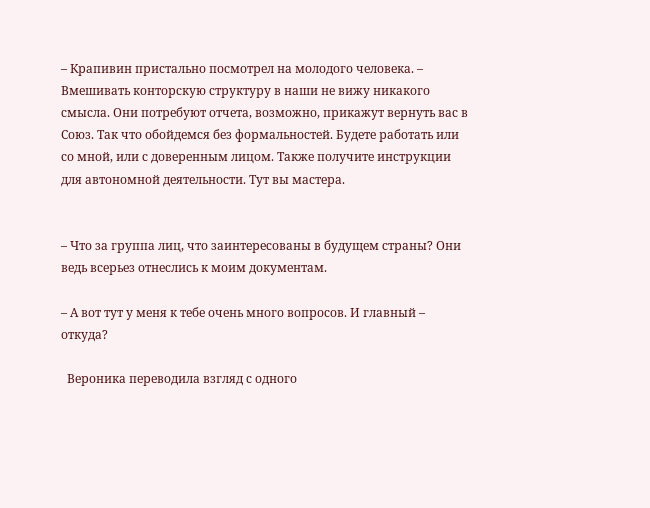– Крапивин пристально посмотрел на молодого человека. – Вмешивать конторскую структуру в наши не вижу никакого смысла. Они потребуют отчета, возможно, прикажут вернуть вас в Союз. Так что обойдемся без формальностей. Будете работать или со мной, или с доверенным лицом. Также получите инструкции для автономной деятельности. Тут вы мастера.


– Что за группа лиц, что заинтересованы в будущем страны? Они ведь всерьез отнеслись к моим документам.

– А вот тут у меня к тебе очень много вопросов. И главный – откуда?

  Вероника переводила взгляд с одного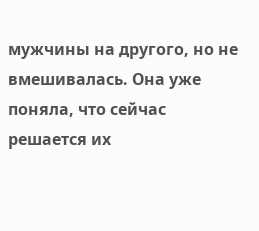мужчины на другого, но не вмешивалась. Она уже поняла, что сейчас решается их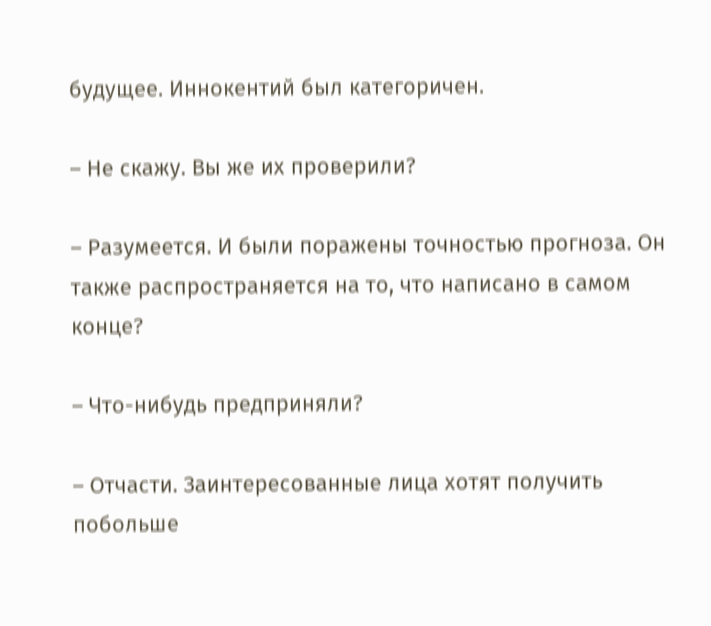будущее. Иннокентий был категоричен.

– Не скажу. Вы же их проверили?

– Разумеется. И были поражены точностью прогноза. Он также распространяется на то, что написано в самом конце?

– Что-нибудь предприняли?

– Отчасти. Заинтересованные лица хотят получить побольше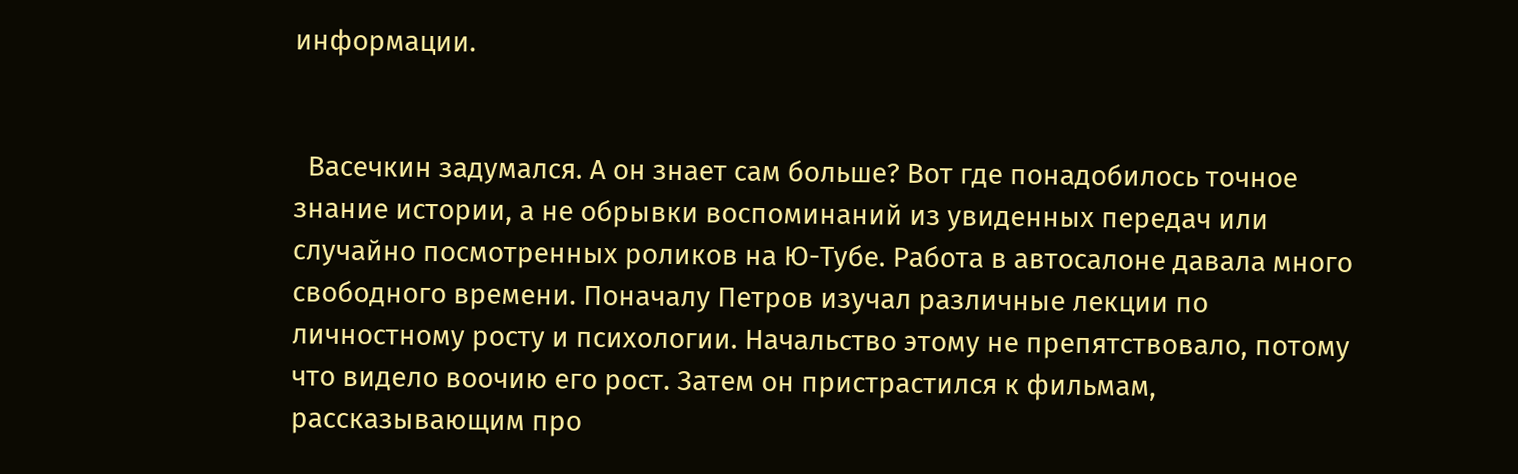информации.


  Васечкин задумался. А он знает сам больше? Вот где понадобилось точное знание истории, а не обрывки воспоминаний из увиденных передач или случайно посмотренных роликов на Ю-Тубе. Работа в автосалоне давала много свободного времени. Поначалу Петров изучал различные лекции по личностному росту и психологии. Начальство этому не препятствовало, потому что видело воочию его рост. Затем он пристрастился к фильмам, рассказывающим про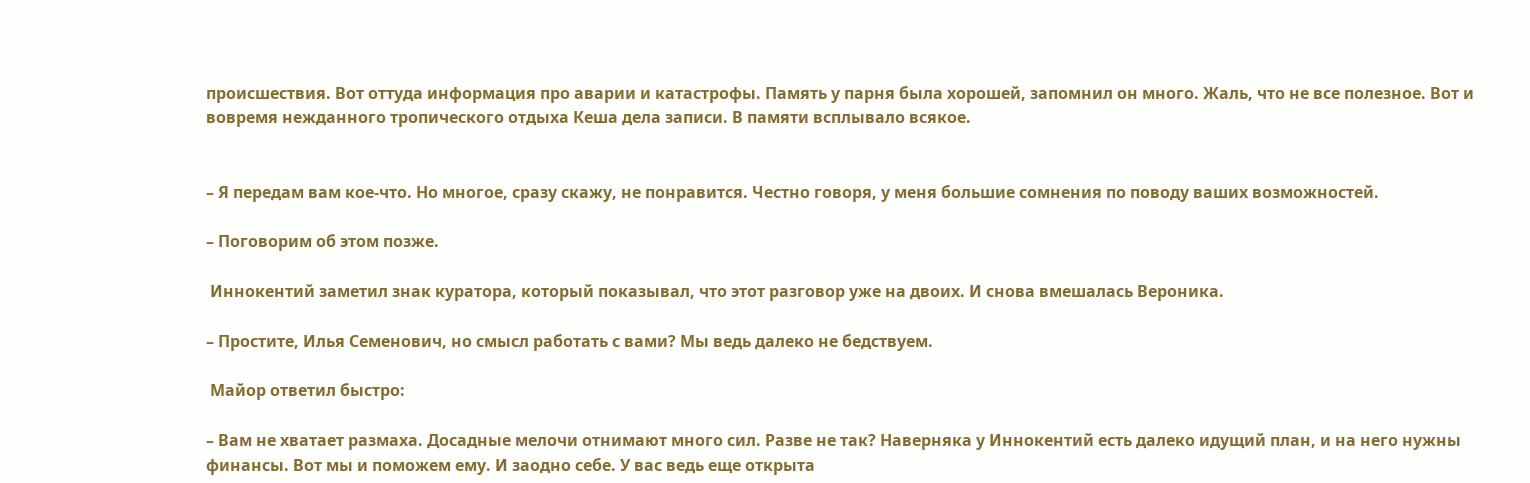происшествия. Вот оттуда информация про аварии и катастрофы. Память у парня была хорошей, запомнил он много. Жаль, что не все полезное. Вот и вовремя нежданного тропического отдыха Кеша дела записи. В памяти всплывало всякое.


– Я передам вам кое-что. Но многое, сразу скажу, не понравится. Честно говоря, у меня большие сомнения по поводу ваших возможностей.

– Поговорим об этом позже.

 Иннокентий заметил знак куратора, который показывал, что этот разговор уже на двоих. И снова вмешалась Вероника.

– Простите, Илья Семенович, но смысл работать с вами? Мы ведь далеко не бедствуем.

 Майор ответил быстро:

– Вам не хватает размаха. Досадные мелочи отнимают много сил. Разве не так? Наверняка у Иннокентий есть далеко идущий план, и на него нужны финансы. Вот мы и поможем ему. И заодно себе. У вас ведь еще открыта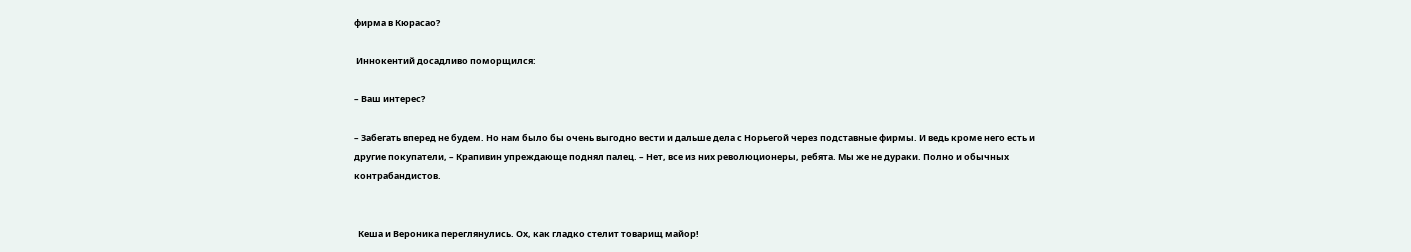фирма в Кюрасао?

 Иннокентий досадливо поморщился:

– Ваш интерес?

– Забегать вперед не будем. Но нам было бы очень выгодно вести и дальше дела с Норьегой через подставные фирмы. И ведь кроме него есть и другие покупатели, – Крапивин упреждающе поднял палец. – Нет, все из них революционеры, ребята. Мы же не дураки. Полно и обычных контрабандистов.


  Кеша и Вероника переглянулись. Ох, как гладко стелит товарищ майор!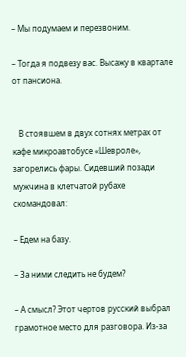– Мы подумаем и перезвоним.

– Тогда я подвезу вас. Высажу в квартале от пансиона.


   В стоявшем в двух сотнях метрах от кафе микроавтобусе «Шевроле», загорелись фары. Сидевший позади мужчина в клетчатой рубахе скомандовал:

– Едем на базу.

– За ними следить не будем?

– А смысл? Этот чертов русский выбрал грамотное место для разговора. Из-за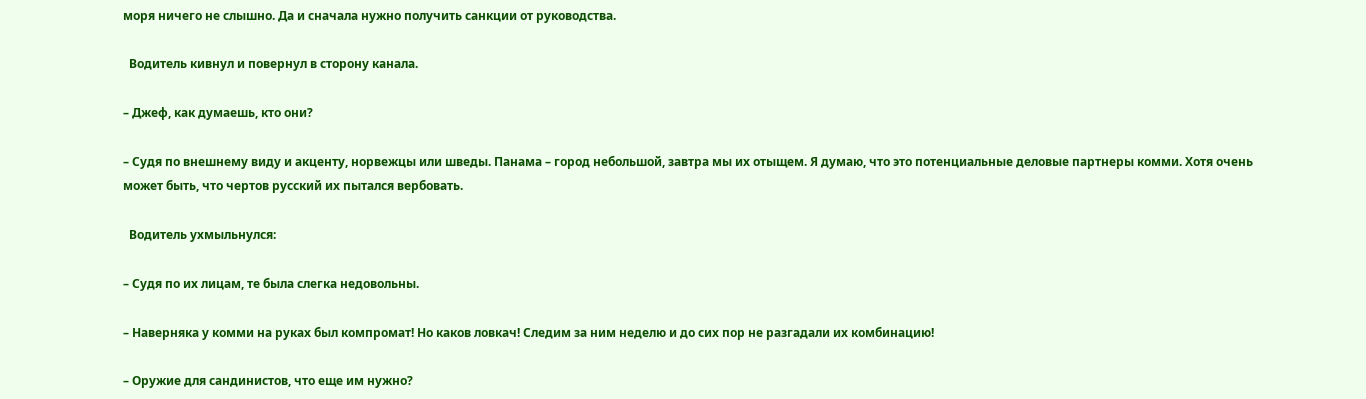моря ничего не слышно. Да и сначала нужно получить санкции от руководства.

  Водитель кивнул и повернул в сторону канала.

– Джеф, как думаешь, кто они?

– Судя по внешнему виду и акценту, норвежцы или шведы. Панама – город небольшой, завтра мы их отыщем. Я думаю, что это потенциальные деловые партнеры комми. Хотя очень может быть, что чертов русский их пытался вербовать.

  Водитель ухмыльнулся:

– Судя по их лицам, те была слегка недовольны.

– Наверняка у комми на руках был компромат! Но каков ловкач! Следим за ним неделю и до сих пор не разгадали их комбинацию!

– Оружие для сандинистов, что еще им нужно?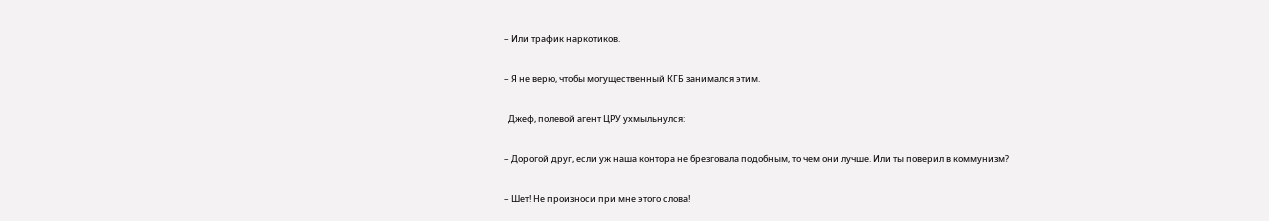– Или трафик наркотиков.

– Я не верю, чтобы могущественный КГБ занимался этим.

  Джеф, полевой агент ЦРУ ухмыльнулся:

– Дорогой друг, если уж наша контора не брезговала подобным, то чем они лучше. Или ты поверил в коммунизм?

– Шет! Не произноси при мне этого слова!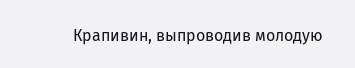Крапивин, выпроводив молодую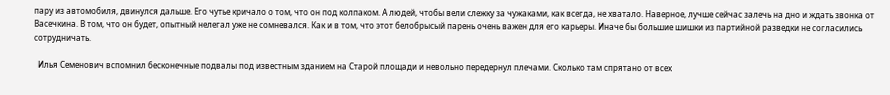пару из автомобиля, двинулся дальше. Его чутье кричало о том, что он под колпаком. А людей, чтобы вели слежку за чужаками, как всегда, не хватало. Наверное, лучше сейчас залечь на дно и ждать звонка от Васечкина. В том, что он будет, опытный нелегал уже не сомневался. Как и в том, что этот белобрысый парень очень важен для его карьеры. Иначе бы большие шишки из партийной разведки не согласились сотрудничать.

  Илья Семенович вспомнил бесконечные подвалы под известным зданием на Старой площади и невольно передернул плечами. Сколько там спрятано от всех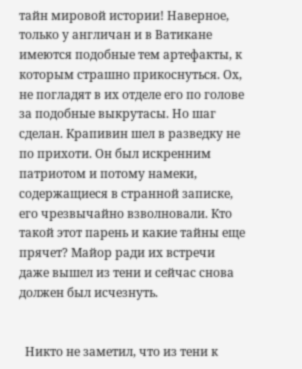тайн мировой истории! Наверное, только у англичан и в Ватикане имеются подобные тем артефакты, к которым страшно прикоснуться. Ох, не погладят в их отделе его по голове за подобные выкрутасы. Но шаг сделан. Крапивин шел в разведку не по прихоти. Он был искренним патриотом и потому намеки, содержащиеся в странной записке, его чрезвычайно взволновали. Кто такой этот парень и какие тайны еще прячет? Майор ради их встречи даже вышел из тени и сейчас снова должен был исчезнуть.


  Никто не заметил, что из тени к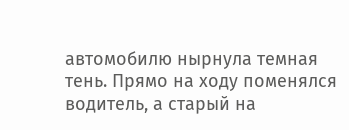автомобилю нырнула темная тень. Прямо на ходу поменялся водитель, а старый на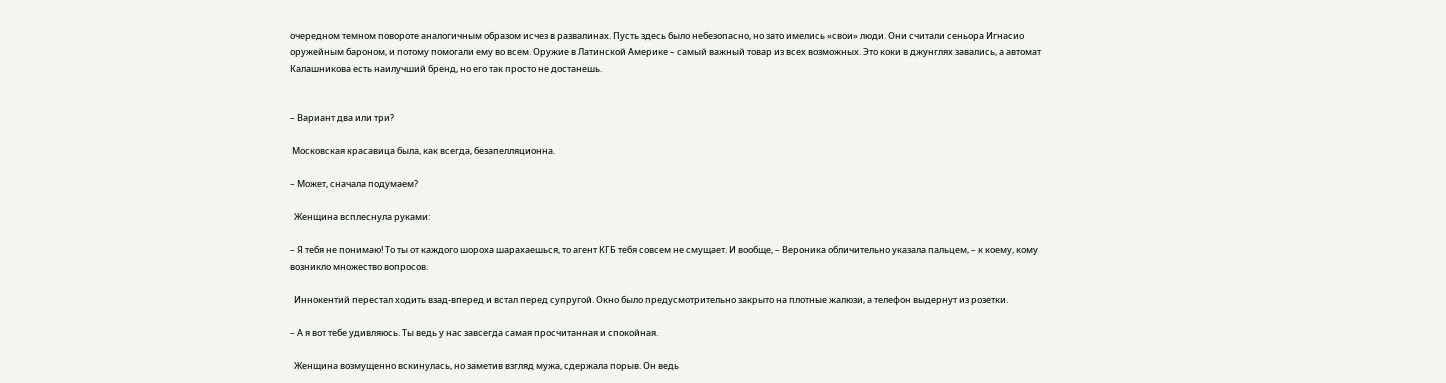очередном темном повороте аналогичным образом исчез в развалинах. Пусть здесь было небезопасно, но зато имелись «свои» люди. Они считали сеньора Игнасио оружейным бароном, и потому помогали ему во всем. Оружие в Латинской Америке – самый важный товар из всех возможных. Это коки в джунглях завались, а автомат Калашникова есть наилучший бренд, но его так просто не достанешь.


– Вариант два или три?

 Московская красавица была, как всегда, безапелляционна.

– Может, сначала подумаем?

  Женщина всплеснула руками:

– Я тебя не понимаю! То ты от каждого шороха шарахаешься, то агент КГБ тебя совсем не смущает. И вообще, – Вероника обличительно указала пальцем, – к коему, кому возникло множество вопросов.

  Иннокентий перестал ходить взад-вперед и встал перед супругой. Окно было предусмотрительно закрыто на плотные жалюзи, а телефон выдернут из розетки.

– А я вот тебе удивляюсь. Ты ведь у нас завсегда самая просчитанная и спокойная.

  Женщина возмущенно вскинулась, но заметив взгляд мужа, сдержала порыв. Он ведь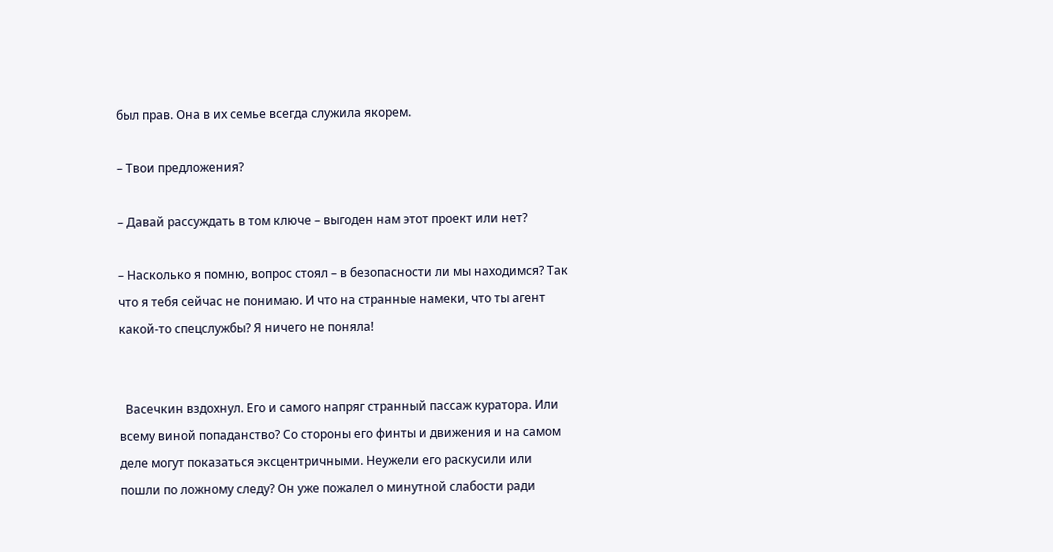был прав. Она в их семье всегда служила якорем.

– Твои предложения?

– Давай рассуждать в том ключе – выгоден нам этот проект или нет?

– Насколько я помню, вопрос стоял – в безопасности ли мы находимся? Так что я тебя сейчас не понимаю. И что на странные намеки, что ты агент какой-то спецслужбы? Я ничего не поняла!


  Васечкин вздохнул. Его и самого напряг странный пассаж куратора. Или всему виной попаданство? Со стороны его финты и движения и на самом деле могут показаться эксцентричными. Неужели его раскусили или пошли по ложному следу? Он уже пожалел о минутной слабости ради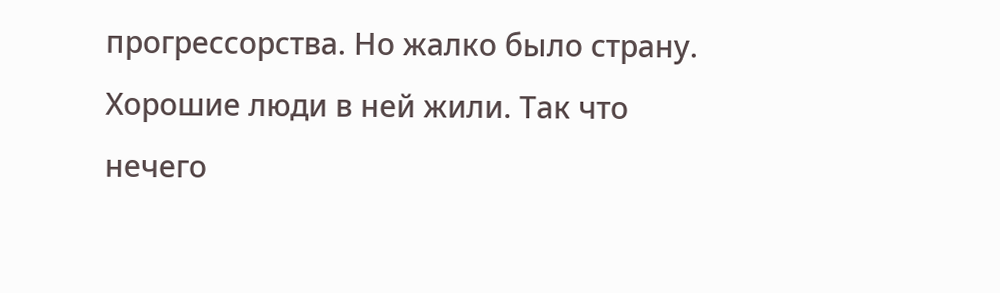прогрессорства. Но жалко было страну. Хорошие люди в ней жили. Так что нечего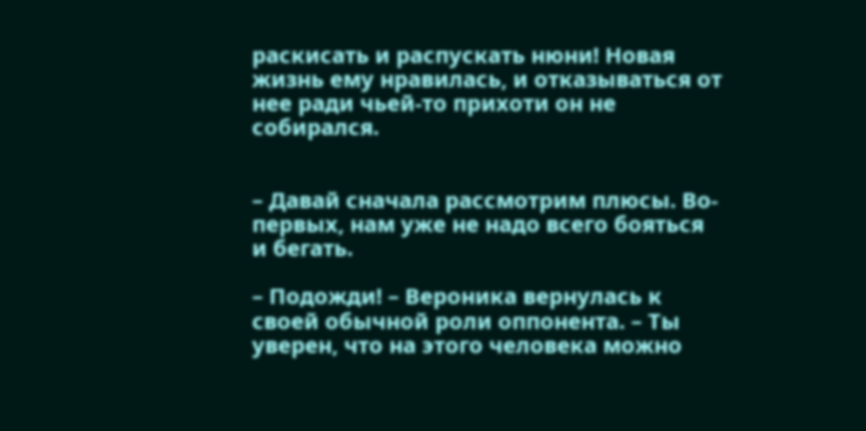раскисать и распускать нюни! Новая жизнь ему нравилась, и отказываться от нее ради чьей-то прихоти он не собирался.


– Давай сначала рассмотрим плюсы. Во-первых, нам уже не надо всего бояться и бегать.

– Подожди! – Вероника вернулась к своей обычной роли оппонента. – Ты уверен, что на этого человека можно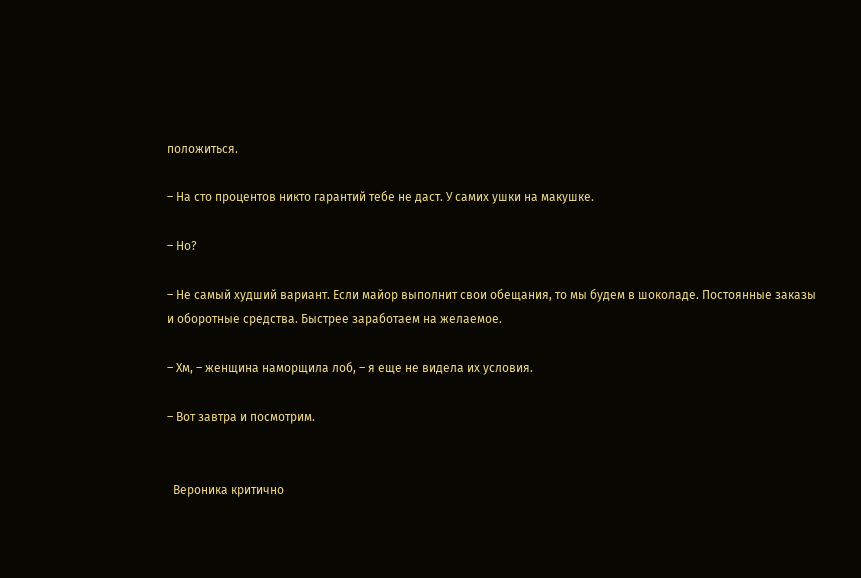положиться.

– На сто процентов никто гарантий тебе не даст. У самих ушки на макушке.

– Но?

– Не самый худший вариант. Если майор выполнит свои обещания, то мы будем в шоколаде. Постоянные заказы и оборотные средства. Быстрее заработаем на желаемое.

– Хм, – женщина наморщила лоб, – я еще не видела их условия.

– Вот завтра и посмотрим.


  Вероника критично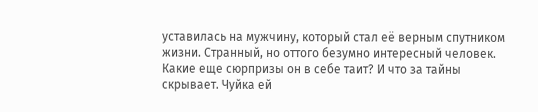уставилась на мужчину, который стал её верным спутником жизни. Странный, но оттого безумно интересный человек. Какие еще сюрпризы он в себе таит? И что за тайны скрывает. Чуйка ей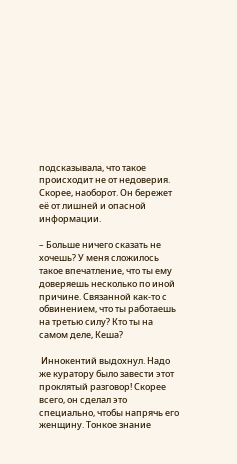подсказывала, что такое происходит не от недоверия. Скорее, наоборот. Он бережет её от лишней и опасной информации.

– Больше ничего сказать не хочешь? У меня сложилось такое впечатление, что ты ему доверяешь несколько по иной причине. Связанной как-то с обвинением, что ты работаешь на третью силу? Кто ты на самом деле, Кеша?

 Иннокентий выдохнул. Надо же куратору было завести этот проклятый разговор! Скорее всего, он сделал это специально, чтобы напрячь его женщину. Тонкое знание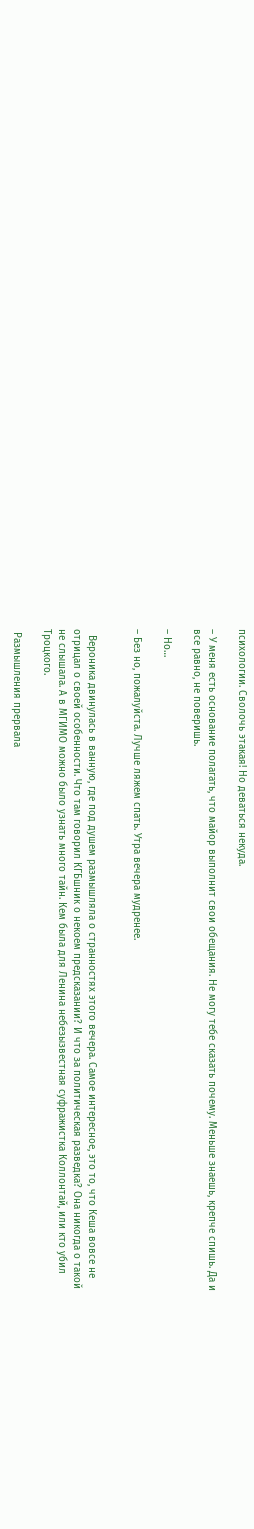психологии. Сволочь этакая! Но деваться некуда.

– У меня есть основание полагать, что майор выполнит свои обещания. Не могу тебе сказать почему. Меньше знаешь, крепче спишь. Да и все равно, не поверишь.

– Но…

– Без но, пожалуйста. Лучше ляжем спать. Утра вечера мудренее.


  Вероника двинулась в ванную, где под душем размышляла о странностях этого вечера. Самое интересное, это то, что Кеша вовсе не отрицал о своей особенности. Что там говорил КГБшник о некоем предсказании? И что за политическая разведка? Она никогда о такой не слышала. А в МГИМО можно было узнать много тайн. Кем была для Ленина небезызвестная суфражистка Коллонтай, или кто убил Троцкого.

 Размышления прервала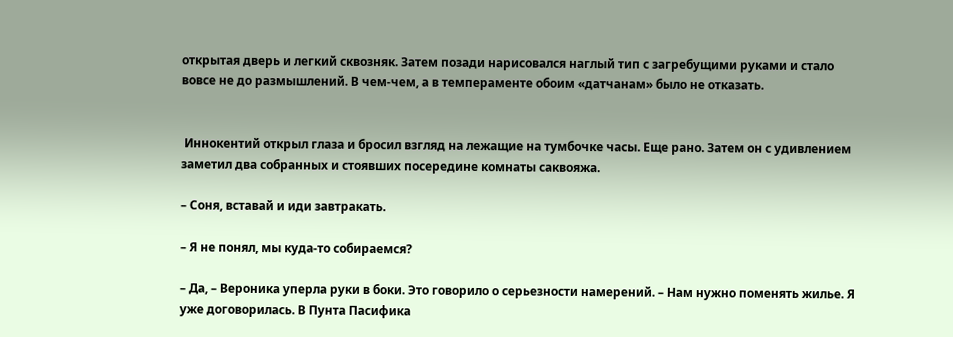открытая дверь и легкий сквозняк. Затем позади нарисовался наглый тип с загребущими руками и стало вовсе не до размышлений. В чем-чем, а в темпераменте обоим «датчанам» было не отказать.


 Иннокентий открыл глаза и бросил взгляд на лежащие на тумбочке часы. Еще рано. Затем он с удивлением заметил два собранных и стоявших посередине комнаты саквояжа.

– Соня, вставай и иди завтракать.

– Я не понял, мы куда-то собираемся?

– Да, – Вероника уперла руки в боки. Это говорило о серьезности намерений. – Нам нужно поменять жилье. Я уже договорилась. В Пунта Пасифика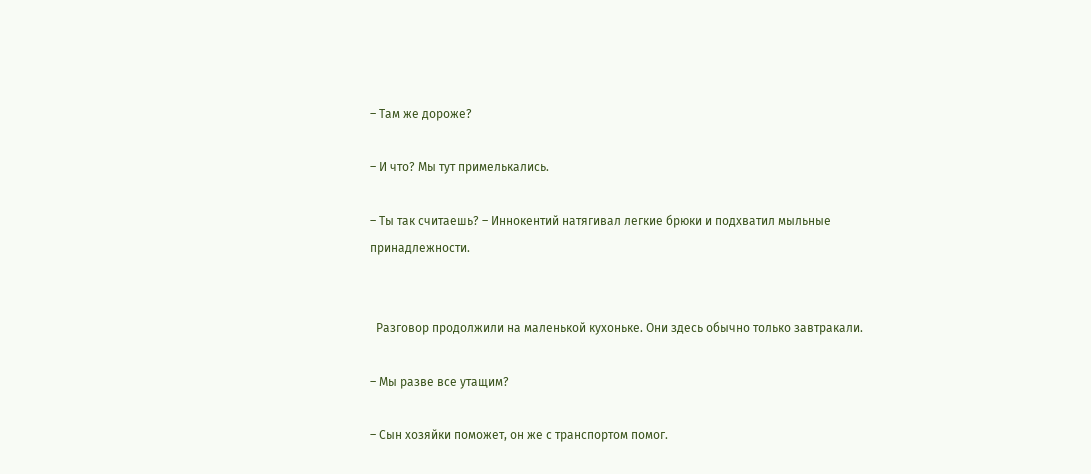– Там же дороже?

– И что? Мы тут примелькались.

– Ты так считаешь? – Иннокентий натягивал легкие брюки и подхватил мыльные принадлежности.


  Разговор продолжили на маленькой кухоньке. Они здесь обычно только завтракали.

– Мы разве все утащим?

– Сын хозяйки поможет, он же с транспортом помог.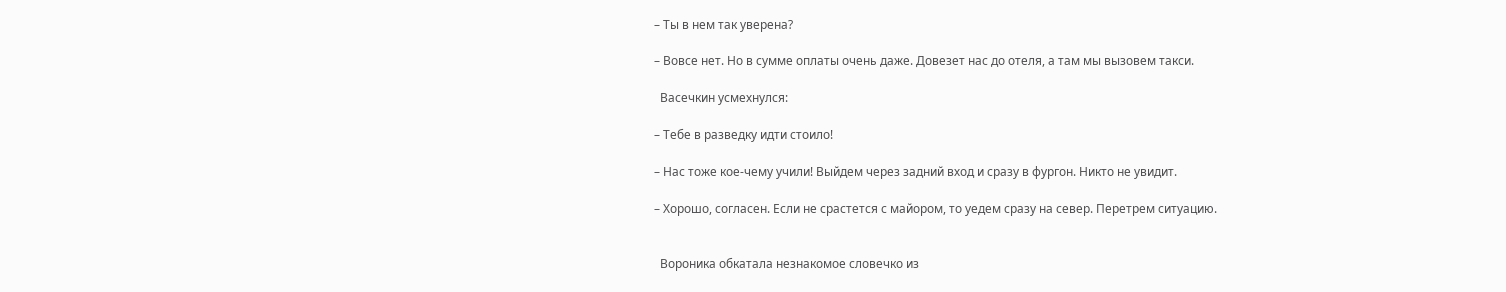– Ты в нем так уверена?

– Вовсе нет. Но в сумме оплаты очень даже. Довезет нас до отеля, а там мы вызовем такси.

  Васечкин усмехнулся:

– Тебе в разведку идти стоило!

– Нас тоже кое-чему учили! Выйдем через задний вход и сразу в фургон. Никто не увидит.

– Хорошо, согласен. Если не срастется с майором, то уедем сразу на север. Перетрем ситуацию.


  Вороника обкатала незнакомое словечко из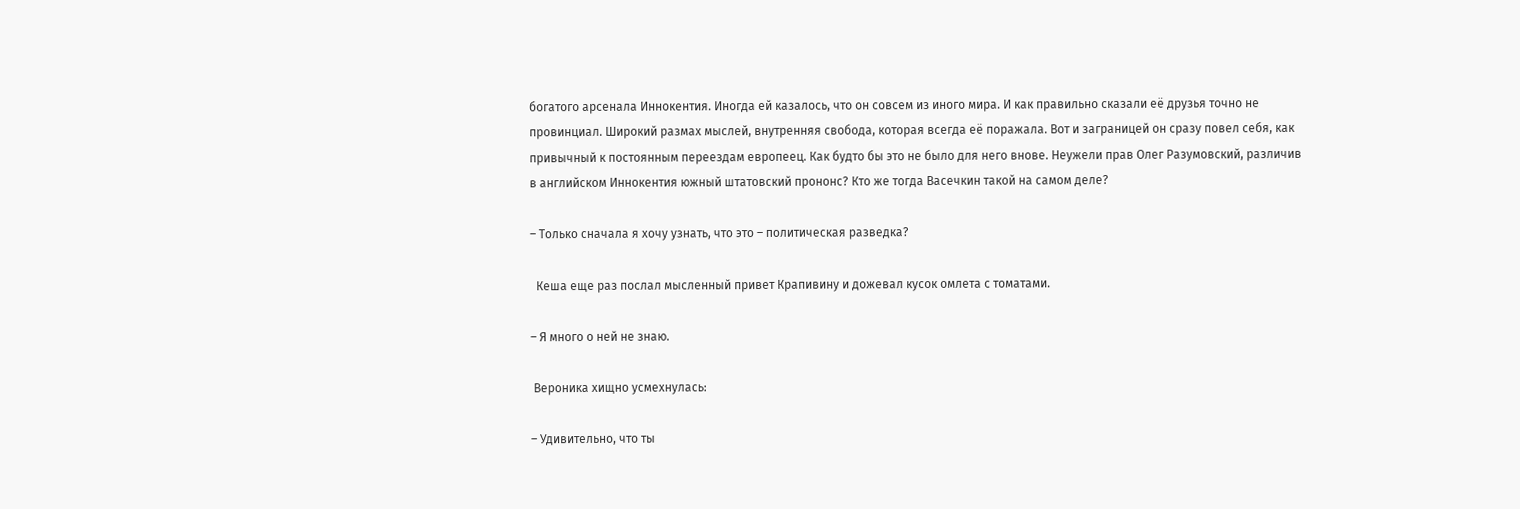богатого арсенала Иннокентия. Иногда ей казалось, что он совсем из иного мира. И как правильно сказали её друзья точно не провинциал. Широкий размах мыслей, внутренняя свобода, которая всегда её поражала. Вот и заграницей он сразу повел себя, как привычный к постоянным переездам европеец. Как будто бы это не было для него внове. Неужели прав Олег Разумовский, различив в английском Иннокентия южный штатовский прононс? Кто же тогда Васечкин такой на самом деле?

– Только сначала я хочу узнать, что это – политическая разведка?

  Кеша еще раз послал мысленный привет Крапивину и дожевал кусок омлета с томатами.

– Я много о ней не знаю.

 Вероника хищно усмехнулась:

– Удивительно, что ты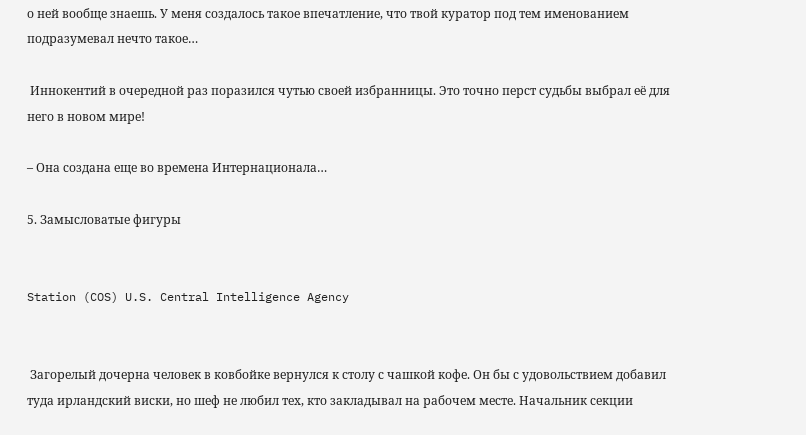о ней вообще знаешь. У меня создалось такое впечатление, что твой куратор под тем именованием подразумевал нечто такое…

 Иннокентий в очередной раз поразился чутью своей избранницы. Это точно перст судьбы выбрал её для него в новом мире!

– Она создана еще во времена Интернационала…

5. Замысловатые фигуры


Station (COS) U.S. Central Intelligence Agency


 Загорелый дочерна человек в ковбойке вернулся к столу с чашкой кофе. Он бы с удовольствием добавил туда ирландский виски, но шеф не любил тех, кто закладывал на рабочем месте. Начальник секции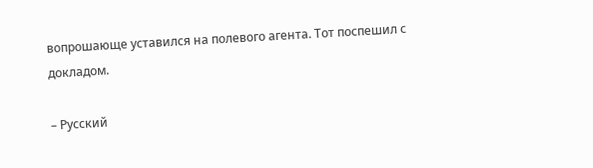вопрошающе уставился на полевого агента. Тот поспешил с докладом.

– Русский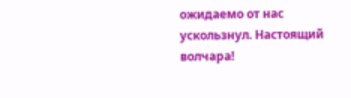ожидаемо от нас ускользнул. Настоящий волчара!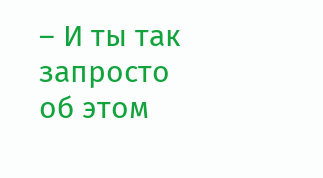– И ты так запросто об этом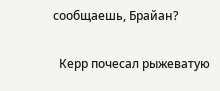сообщаешь, Брайан?

  Керр почесал рыжеватую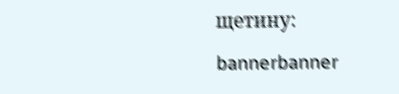щетину:

bannerbanner